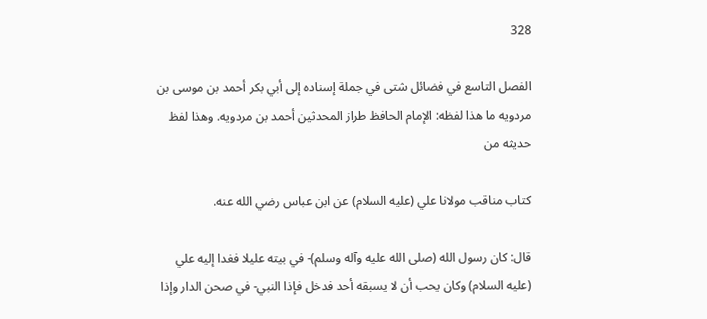328

الفصل التاسع في فضائل شتى في جملة إسناده إلى أبي بكر أحمد بن موسى بن مردويه ما هذا لفظه: الإمام الحافظ طراز المحدثين أحمد بن مردويه. وهذا لفظ حديثه من

كتاب مناقب مولانا علي (عليه السلام) عن ابن عباس رضي الله عنه.

قال: كان رسول الله (صلى الله عليه وآله وسلم)- في بيته عليلا فغدا إليه علي (عليه السلام) وكان يحب أن لا يسبقه أحد فدخل فإذا النبي- في صحن الدار وإذا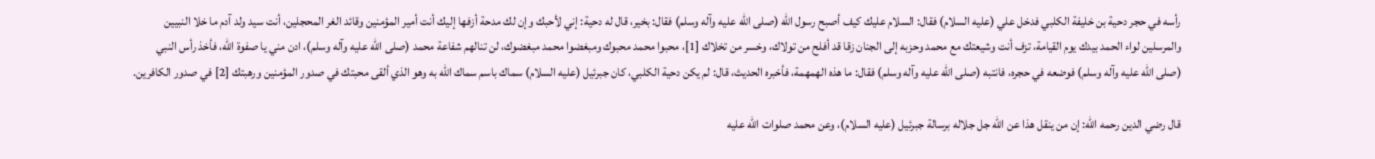رأسه في حجر دحية بن خليفة الكلبي فدخل علي (عليه السلام) فقال: السلام عليك كيف أصبح رسول الله (صلى الله عليه وآله وسلم) فقال: بخير، قال له دحية: إني لأحبك وإن لك مدحة أزفها إليك أنت أمير المؤمنين وقائد الغر المحجلين، أنت سيد ولد آدم ما خلا النبيين والمرسلين لواء الحمد بيدك يوم القيامة، تزف أنت وشيعتك مع محمد وحزبه إلى الجنان زقا قد أفلح من تولاك، وخسر من تخلاك [1]، محبوا محمد محبوك ومبغضوا محمد مبغضوك، لن تنالهم شفاعة محمد (صلى الله عليه وآله وسلم)، ادن مني يا صفوة الله، فأخذ رأس النبي (صلى الله عليه وآله وسلم) فوضعه في حجره، فانتبه (صلى الله عليه وآله وسلم) فقال: ما هذه الهمهمة، فأخبره الحديث، قال: لم يكن دحية الكلبي، كان جبرئيل (عليه السلام) سماك باسم سماك الله به وهو الذي ألقى محبتك في صدور المؤمنين ورهبتك [2] في صدور الكافرين.

قال رضي الدين رحمه الله: إن من ينقل هذا عن الله جل جلاله برسالة جبرئيل (عليه السلام)، وعن محمد صلوات الله عليه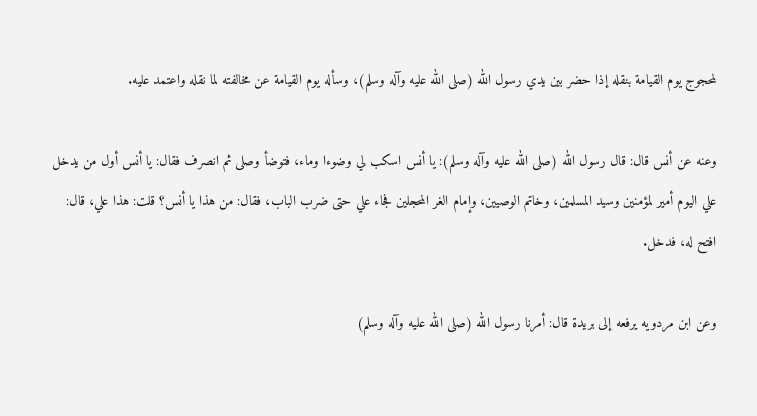لمحجوج يوم القيامة بنقله إذا حضر بين يدي رسول الله (صلى الله عليه وآله وسلم)، وسأله يوم القيامة عن مخالفته لما نقله واعتمد عليه.

وعنه عن أنس قال: قال رسول الله (صلى الله عليه وآله وسلم): يا أنس اسكب لي وضوءا وماء، فتوضأ وصلى ثم انصرف فقال: يا أنس أول من يدخل علي اليوم أمير لمؤمنين وسيد المسلمين، وخاتم الوصيين، وإمام الغر المحجلين فجاء علي حتى ضرب الباب، فقال: من هذا يا أنس؟ قلت: هذا علي، قال: افتح له، فدخل.

وعن ابن مردويه يرفعه إلى بريدة قال: أمرنا رسول الله (صلى الله عليه وآله وسلم)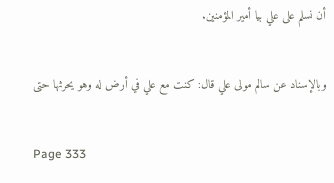أن نسلم على علي بيا أمير المؤمنين.

وبالإسناد عن سالم مولى علي قال: كنت مع علي في أرض له وهو يحرثها حتى

Page 333